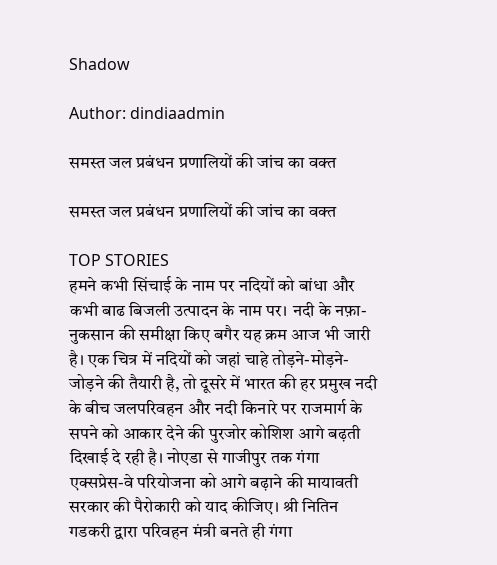Shadow

Author: dindiaadmin

समस्त जल प्रबंधन प्रणालियों की जांच का वक्त

समस्त जल प्रबंधन प्रणालियों की जांच का वक्त

TOP STORIES
हमने कभी सिंचाई के नाम पर नदियों को बांधा और कभी बाढ बिजली उत्पादन के नाम पर। नदी के नफ़ा-नुकसान की समीक्षा किए बगैर यह क्रम आज भी जारी है। एक चित्र में नदियों को जहां चाहे तोड़ने-मोड़ने-जोड़ने की तैयारी है, तो दूसरे में भारत की हर प्रमुख नदी के बीच जलपरिवहन और नदी किनारे पर राजमार्ग के सपने को आकार देने की पुरजोर कोशिश आगे बढ़ती दिखाई दे रही है। नोएडा से गाजीपुर तक गंगा एक्सप्रेस-वे परियोजना को आगे बढ़ाने की मायावती सरकार की पैरोकारी को याद कीजिए। श्री नितिन गडकरी द्वारा परिवहन मंत्री बनते ही गंगा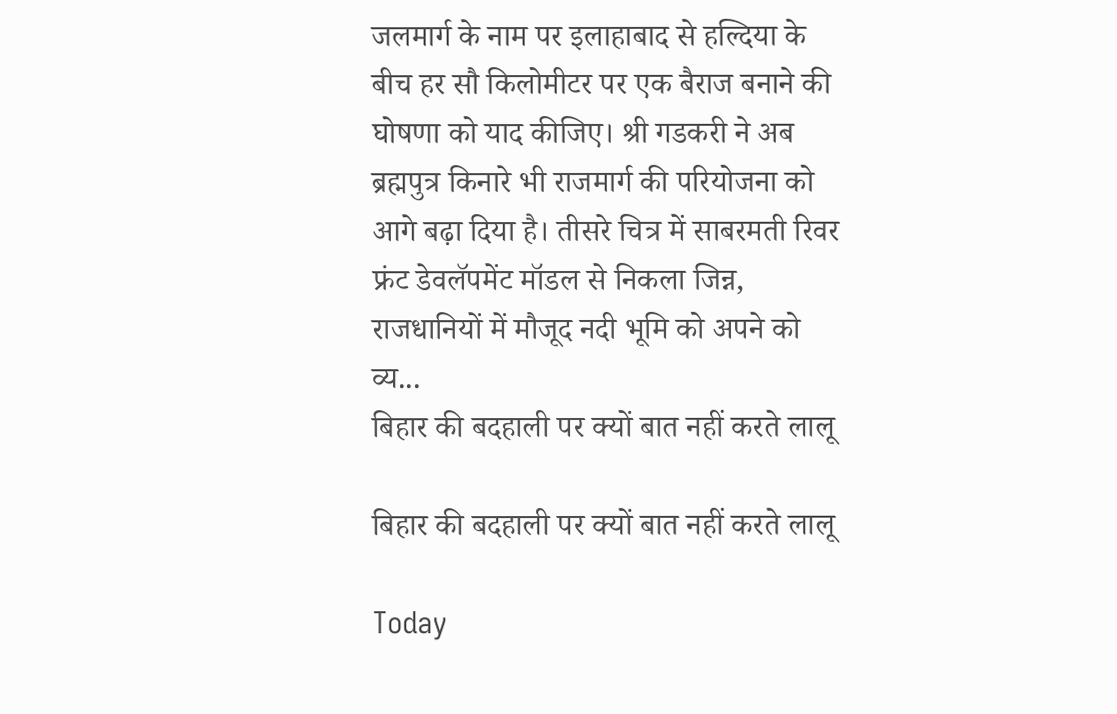जलमार्ग के नाम पर इलाहाबाद से हल्दिया के बीच हर सौ किलोमीटर पर एक बैराज बनाने की घोषणा को याद कीजिए। श्री गडकरी ने अब ब्रह्मपुत्र किनारे भी राजमार्ग की परियोजना को आगे बढ़ा दिया है। तीसरे चित्र में साबरमती रिवर फ्रंट डेवलॅपमेंट मॉडल से निकला जिन्न, राजधानियों में मौजूद नदी भूमि को अपने को व्य...
बिहार की बदहाली पर क्यों बात नहीं करते लालू

बिहार की बदहाली पर क्यों बात नहीं करते लालू

Today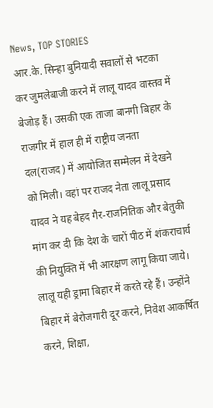News, TOP STORIES
आर.के. सिन्हा बुनियादी सवालों से भटका कर जुमलेबाजी करने में लालू यादव वास्तव में बेजोड़ हैं। उसकी एक ताजा बानगी बिहार के राजगीर में हाल ही में राष्ट्रीय जनता दल(राजद) में आयोजित सम्मेलन में देखने को मिली। वहां पर राजद नेता लालू प्रसाद यादव ने यह बेहद गैर-राजनितिक और बेतुकी मांग कर दी कि देश के चारों पीठ में शंकराचार्य की नियुक्ति में भी आरक्षण लागू किया जाये। लालू यही ड्रामा बिहार में करते रहे हैं। उन्होंने बिहार में बेरोजगारी दूर करने, निवेश आकर्षित करने, शिक्षा,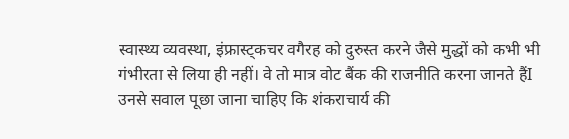स्वास्थ्य व्यवस्था, इंफ्रास्ट्कचर वगैरह को दुरुस्त करने जैसे मुद्धों को कभी भी गंभीरता से लिया ही नहीं। वे तो मात्र वोट बैंक की राजनीति करना जानते हैंI उनसे सवाल पूछा जाना चाहिए कि शंकराचार्य की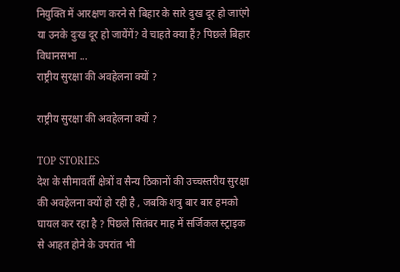नियुक्ति में आरक्षण करने से बिहार के सारे दुख दूर हो जाएंगे या उनके दुःख दूर हो जायेंगें? वे चाहते क्या हैं? पिछले बिहार विधानसभा ...
राष्ट्रीय सुरक्षा की अवहेलना क्यों ?

राष्ट्रीय सुरक्षा की अवहेलना क्यों ?

TOP STORIES
देश के सीमावर्ती क्षेत्रों व सैन्य ठिकानों की उच्चस्तरीय सुरक्षा की अवहेलना क्यों हो रही है , जबकि शत्रु बार बार हमको घायल कर रहा है ? पिछले सितंबर माह में सर्जिकल स्ट्राइक से आहत होने के उपरांत भी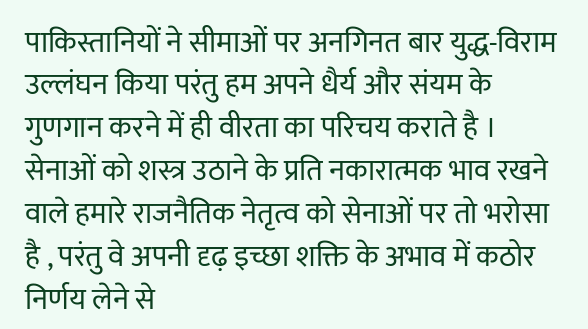पाकिस्तानियों ने सीमाओं पर अनगिनत बार युद्ध-विराम उल्लंघन किया परंतु हम अपने धैर्य और संयम के गुणगान करने में ही वीरता का परिचय कराते है । सेनाओं को शस्त्र उठाने के प्रति नकारात्मक भाव रखने वाले हमारे राजनैतिक नेतृत्व को सेनाओं पर तो भरोसा है , परंतु वे अपनी दृढ़ इच्छा शक्ति के अभाव में कठोर निर्णय लेने से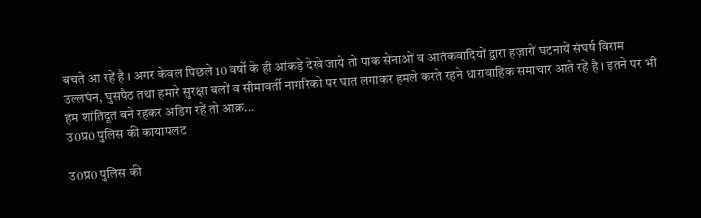बचते आ रहें है । अगर केवल पिछले 10 वर्षो के ही आंकड़े देखे जाये तो पाक सेनाओं व आतंकवादियों द्वारा हज़ारों घटनायें संघर्ष विराम उल्लघंन, घुसपैठ तथा हमारे सुरक्षा बलों व सीमावर्ती नागरिको पर घात लगाकर हमले करते रहने धारावाहिक समाचार आते रहें है । इतने पर भी हम शांतिदूत बने रहकर अडिग रहें तो आक्र...
उ0प्र0 पुलिस की कायापलट

उ0प्र0 पुलिस की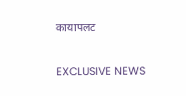कायापलट

EXCLUSIVE NEWS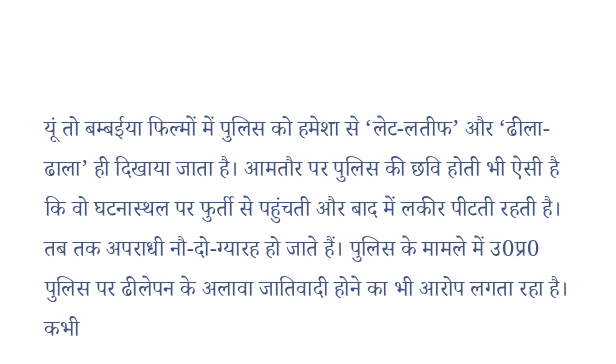यूं तो बम्बईया फिल्मों में पुलिस को हमेशा से ‘लेट-लतीफ’ और ‘ढीला-ढाला’ ही दिखाया जाता है। आमतौर पर पुलिस की छवि होती भी ऐसी है कि वो घटनास्थल पर फुर्ती से पहुंचती और बाद में लकीर पीटती रहती है। तब तक अपराधी नौ-दो-ग्यारह हो जाते हैं। पुलिस के मामले में उ0प्र0 पुलिस पर ढीलेपन के अलावा जातिवादी होने का भी आरोप लगता रहा है। कभी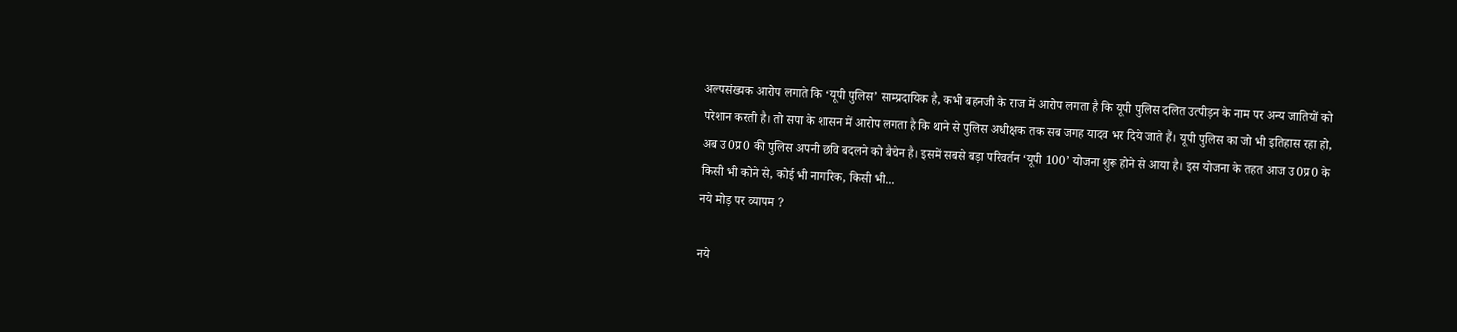अल्पसंख्यक आरोप लगाते कि ‘यूपी पुलिस’ साम्प्रदायिक है, कभी बहनजी के राज में आरोप लगता है कि यूपी पुलिस दलित उत्पीड़न के नाम पर अन्य जातियों को परेशान करती है। तो सपा के शासन में आरोप लगता है कि थाने से पुलिस अधीक्षक तक सब जगह यादव भर दिये जाते हैं। यूपी पुलिस का जो भी इतिहास रहा हो, अब उ0प्र0 की पुलिस अपनी छवि बदलने को बैचेन है। इसमें सबसे बड़ा परिवर्तन ‘यूपी 100’ योजना शुरू होने से आया है। इस योजना के तहत आज उ0प्र0 के किसी भी कोने से, कोई भी नागरिक, किसी भी...
नये मोड़ पर व्यापम ?

नये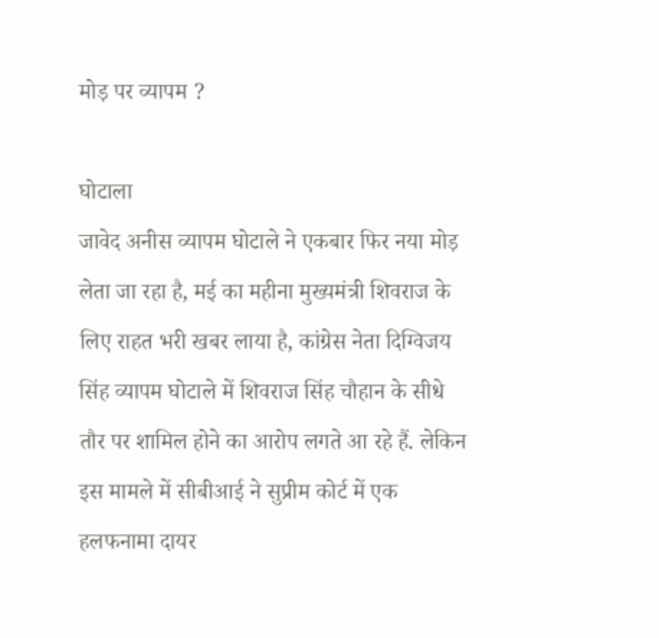मोड़ पर व्यापम ?

घोटाला
जावेद अनीस व्यापम घोटाले ने एकबार फिर नया मोड़ लेता जा रहा है, मई का महीना मुख्यमंत्री शिवराज के लिए राहत भरी खबर लाया है, कांग्रेस नेता दिग्विजय सिंह व्यापम घोटाले में शिवराज सिंह चौहान के सीधे तौर पर शामिल होने का आरोप लगते आ रहे हैं. लेकिन इस मामले में सीबीआई ने सुप्रीम कोर्ट में एक हलफनामा दायर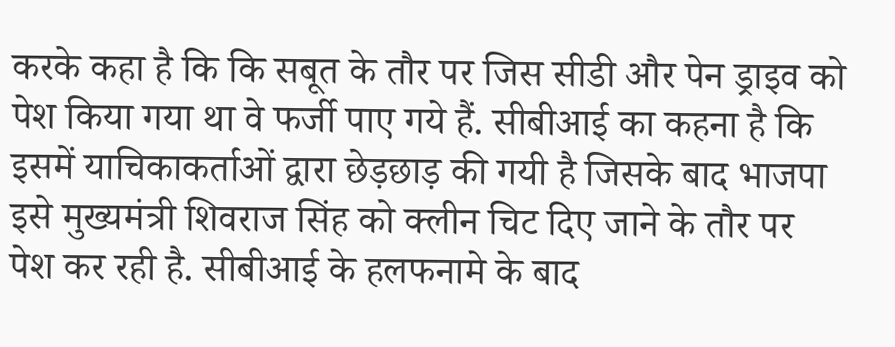करके कहा है कि कि सबूत के तौर पर जिस सीडी और पेन ड्राइव को पेश किया गया था वे फर्जी पाए गये हैं. सीबीआई का कहना है कि इसमें याचिकाकर्ताओं द्वारा छेड़छाड़ की गयी है जिसके बाद भाजपा इसे मुख्यमंत्री शिवराज सिंह को क्लीन चिट दिए जाने के तौर पर पेश कर रही है. सीबीआई के हलफनामे के बाद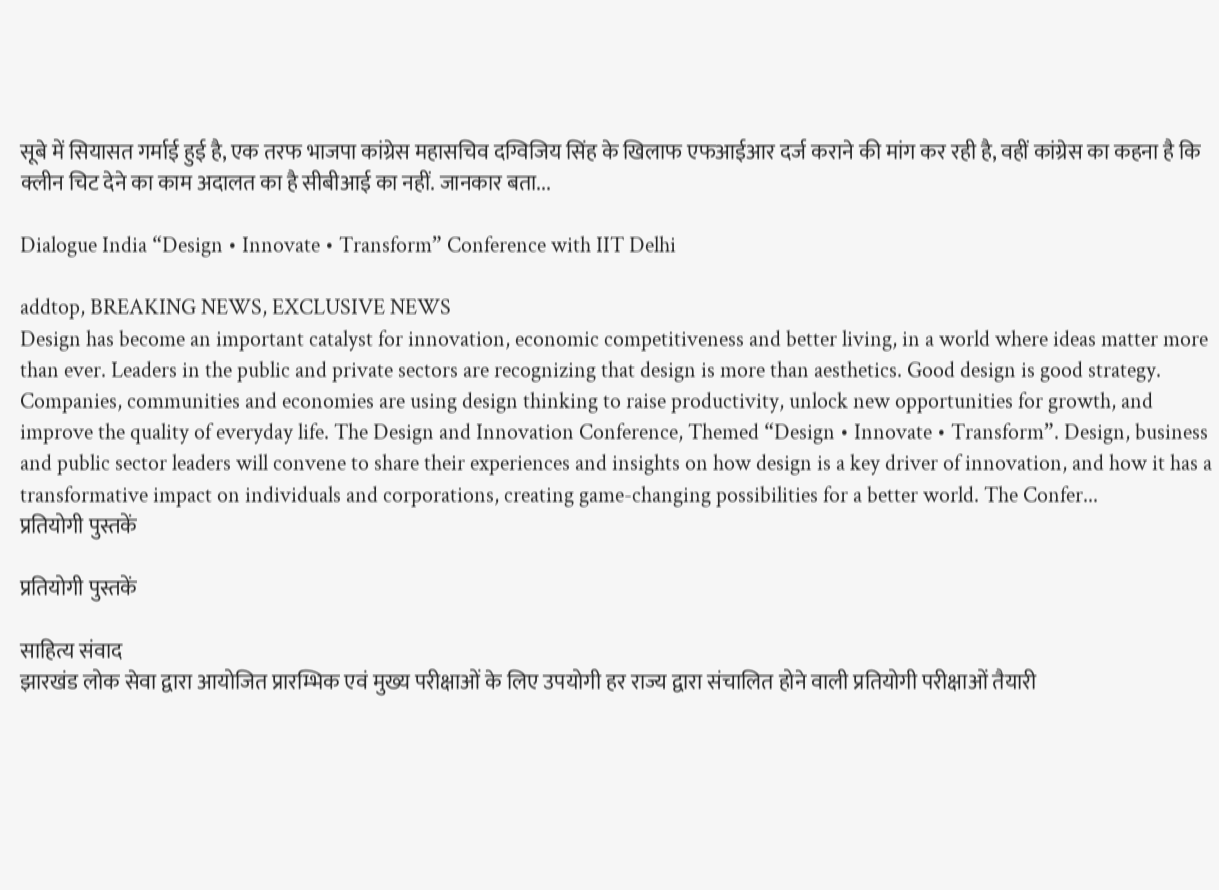सूबे में सियासत गर्माई हुई है, एक तरफ भाजपा कांग्रेस महासचिव दग्विजिय सिंह के खिलाफ एफआईआर दर्ज कराने की मांग कर रही है, वहीं कांग्रेस का कहना है कि क्लीन चिट देने का काम अदालत का है सीबीआई का नहीं. जानकार बता...

Dialogue India “Design • Innovate • Transform” Conference with IIT Delhi

addtop, BREAKING NEWS, EXCLUSIVE NEWS
Design has become an important catalyst for innovation, economic competitiveness and better living, in a world where ideas matter more than ever. Leaders in the public and private sectors are recognizing that design is more than aesthetics. Good design is good strategy. Companies, communities and economies are using design thinking to raise productivity, unlock new opportunities for growth, and improve the quality of everyday life. The Design and Innovation Conference, Themed “Design • Innovate • Transform”. Design, business and public sector leaders will convene to share their experiences and insights on how design is a key driver of innovation, and how it has a transformative impact on individuals and corporations, creating game-changing possibilities for a better world. The Confer...
प्रतियोगी पुस्तकें

प्रतियोगी पुस्तकें

साहित्य संवाद
झारखंड लोक सेवा द्वारा आयोजित प्रारम्भिक एवं मुख्य परीक्षाओं के लिए उपयोगी हर राज्य द्वारा संचालित होने वाली प्रतियोगी परीक्षाओं तैयारी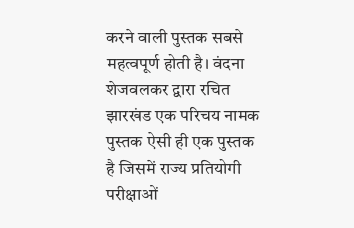करने वाली पुस्तक सबसे महत्वपूर्ण होती है। वंदना शेजवलकर द्वारा रचित झारखंड एक परिचय नामक पुस्तक ऐसी ही एक पुस्तक है जिसमें राज्य प्रतियोगी परीक्षाओं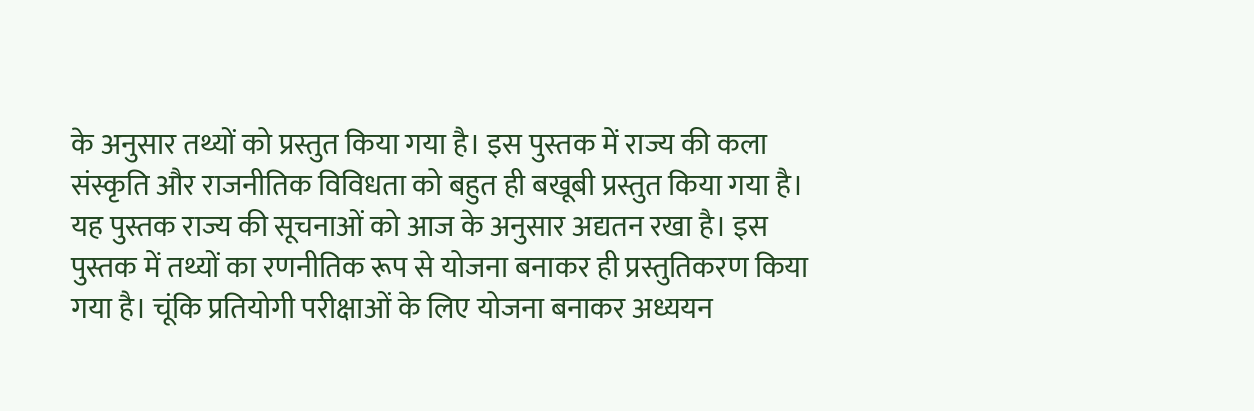के अनुसार तथ्यों को प्रस्तुत किया गया है। इस पुस्तक में राज्य की कला संस्कृति और राजनीतिक विविधता को बहुत ही बखूबी प्रस्तुत किया गया है। यह पुस्तक राज्य की सूचनाओं को आज के अनुसार अद्यतन रखा है। इस पुस्तक में तथ्यों का रणनीतिक रूप से योजना बनाकर ही प्रस्तुतिकरण किया गया है। चूंकि प्रतियोगी परीक्षाओं के लिए योजना बनाकर अध्ययन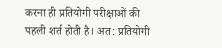करना ही प्रतियोगी परीक्षाओं की पहली शर्त होती है। अत: प्रतियोगी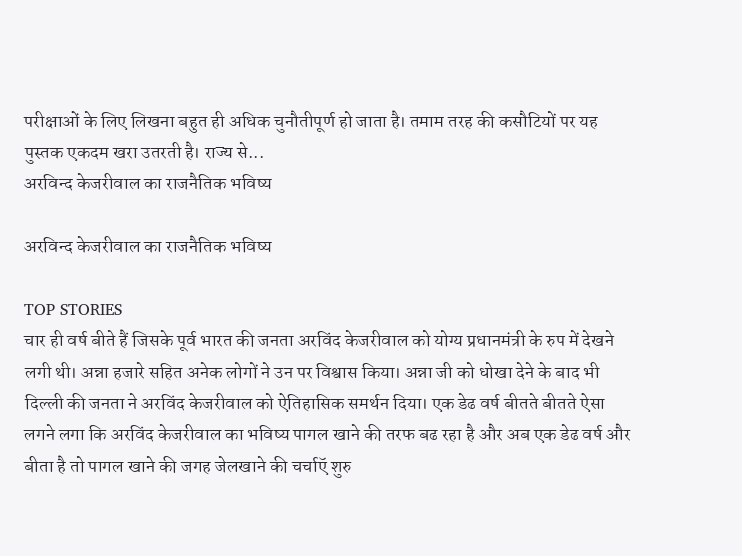परीक्षाओं के लिए लिखना बहुत ही अधिक चुनौतीपूर्ण हो जाता है। तमाम तरह की कसौटियों पर यह पुस्तक एकदम खरा उतरती है। राज्य से...
अरविन्द केजरीवाल का राजनैतिक भविष्य

अरविन्द केजरीवाल का राजनैतिक भविष्य

TOP STORIES
चार ही वर्ष बीते हैं जिसके पूर्व भारत की जनता अरविंद केजरीवाल को योग्य प्रधानमंत्री के रुप में देखने लगी थी। अन्ना हजारे सहित अनेक लोगों ने उन पर विश्वास किया। अन्ना जी को धोखा देने के बाद भी दिल्ली की जनता ने अरविंद केजरीवाल को ऐतिहासिक समर्थन दिया। एक डेढ वर्ष बीतते बीतते ऐसा लगने लगा कि अरविंद केजरीवाल का भविष्य पागल खाने की तरफ बढ रहा है और अब एक डेढ वर्ष और बीता है तो पागल खाने की जगह जेलखाने की चर्चाऍ शुरु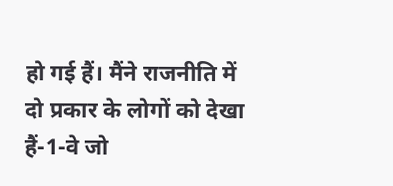हो गई हैं। मैंने राजनीति में दो प्रकार के लोगों को देखा हैं-1-वे जो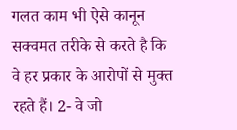गलत काम भी ऐसे कानून सक्वमत तरीके से करते है कि वे हर प्रकार के आरोपों से मुक्त रहते हैं। 2- वे जो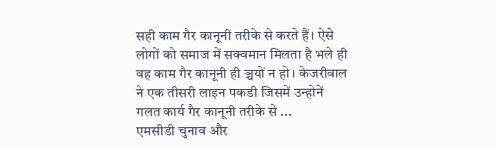सही काम गैर कानूनी तरीके से करते हैं। ऐसे लोगों को समाज में सक्वमान मिलता है भले ही वह काम गैर कानूनी ही ञ्चयों न हो। केजरीवाल ने एक तीसरी लाइन पकडी जिसमें उन्होनें गलत कार्य गैर कानूनी तरीके से ...
एमसीडी चुनाव और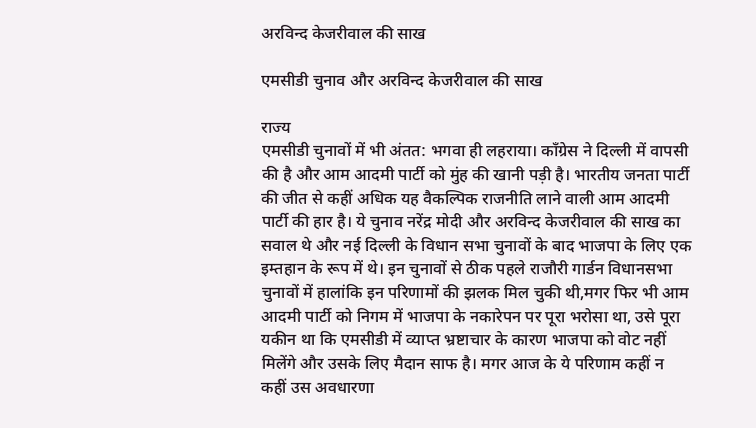अरविन्द केजरीवाल की साख

एमसीडी चुनाव और अरविन्द केजरीवाल की साख

राज्य
एमसीडी चुनावों में भी अंतत: भगवा ही लहराया। कॉंग्रेस ने दिल्ली में वापसी की है और आम आदमी पार्टी को मुंह की खानी पड़ी है। भारतीय जनता पार्टी की जीत से कहीं अधिक यह वैकल्पिक राजनीति लाने वाली आम आदमी पार्टी की हार है। ये चुनाव नरेंद्र मोदी और अरविन्द केजरीवाल की साख का सवाल थे और नई दिल्ली के विधान सभा चुनावों के बाद भाजपा के लिए एक इम्तहान के रूप में थे। इन चुनावों से ठीक पहले राजौरी गार्डन विधानसभा चुनावों में हालांकि इन परिणामों की झलक मिल चुकी थी,मगर फिर भी आम आदमी पार्टी को निगम में भाजपा के नकारेपन पर पूरा भरोसा था, उसे पूरा यकीन था कि एमसीडी में व्याप्त भ्रष्टाचार के कारण भाजपा को वोट नहीं मिलेंगे और उसके लिए मैदान साफ है। मगर आज के ये परिणाम कहीं न कहीं उस अवधारणा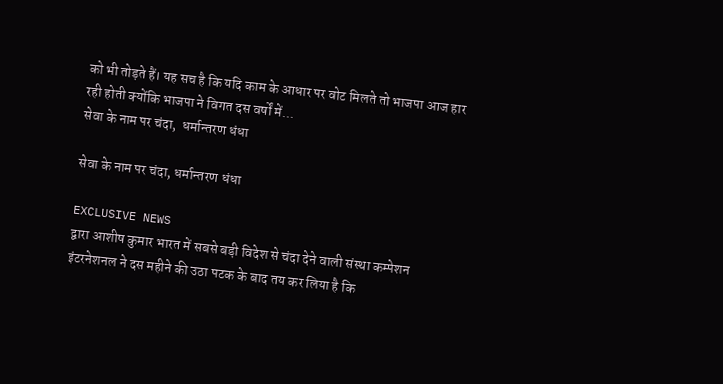को भी तोड़ते हैं। यह सच है कि यदि काम के आधार पर वोट मिलते तो भाजपा आज हार रही होती क्योंकि भाजपा ने विगत दस वर्षों में...
सेवा के नाम पर चंदा,  धर्मान्तरण धंधा

सेवा के नाम पर चंदा, धर्मान्तरण धंधा

EXCLUSIVE NEWS
द्वारा आशीष कुमार भारत में सबसे बड़ी विदेश से चंदा देने वाली संस्था कम्पेशन इंटरनेशनल ने दस महीने की उठा पटक के बाद तय कर लिया है कि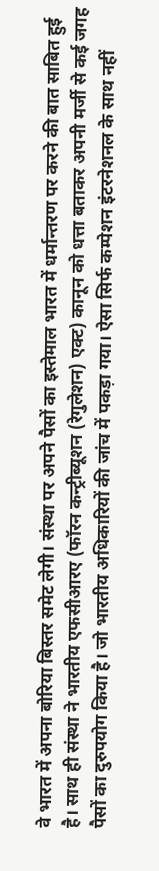वे भारत में अपना बोरिया बिस्तर समेट लेगी। संस्था पर अपने पैसों का इस्तेमाल भारत में धर्मान्तरण पर करने की बात साबित हुई है। साथ ही संस्था ने भारतीय एफसीआरए (फॉरन कन्ट्रीब्यूशन (रेगुलेशन) एक्ट) कानून को धत्ता बताकर अपनी मर्जी से कई जगह पैसों का दुरुपयोग किया है। जो भारतीय अधिकारियों की जांच में पकड़ा गया। ऐसा सिर्फ कम्पेशन इंटरनेशनल के साथ नहीं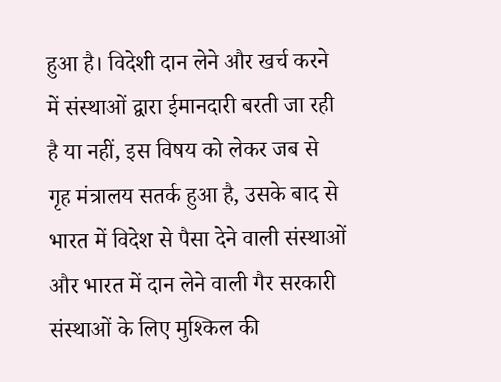हुआ है। विदेशी दान लेने और खर्च करने में संस्थाओं द्वारा ईमानदारी बरती जा रही है या नहीं, इस विषय को लेकर जब से गृह मंत्रालय सतर्क हुआ है, उसके बाद से भारत में विदेश से पैसा देने वाली संस्थाओं और भारत में दान लेने वाली गैर सरकारी संस्थाओं के लिए मुश्किल की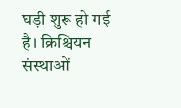घड़ी शुरू हो गई है। क्रिश्चियन संस्थाओं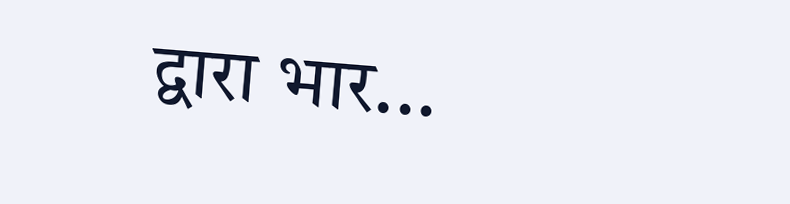द्वारा भार...